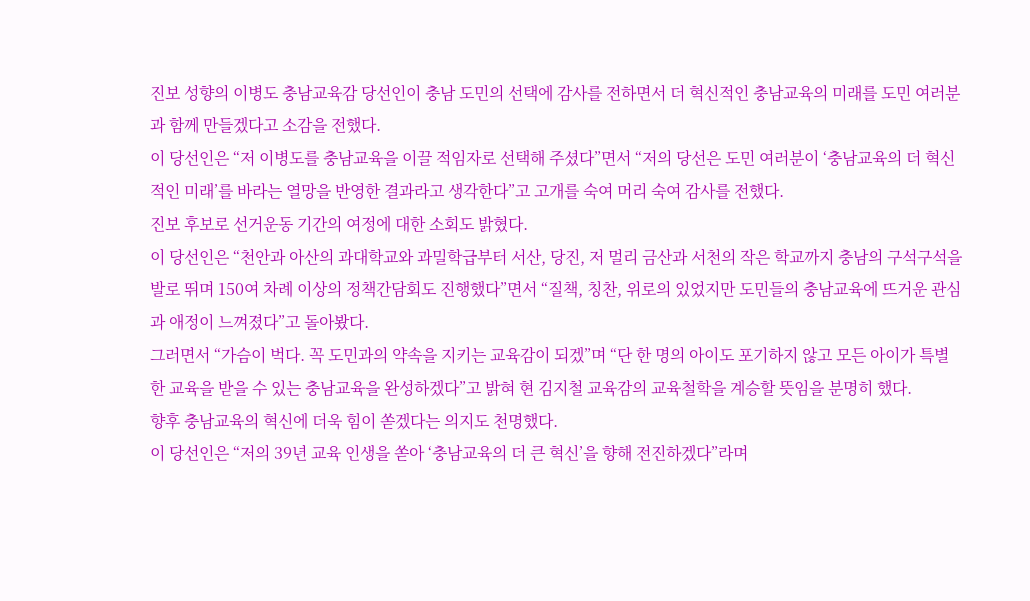진보 성향의 이병도 충남교육감 당선인이 충남 도민의 선택에 감사를 전하면서 더 혁신적인 충남교육의 미래를 도민 여러분과 함께 만들겠다고 소감을 전했다.
이 당선인은 “저 이병도를 충남교육을 이끌 적임자로 선택해 주셨다”면서 “저의 당선은 도민 여러분이 ‘충남교육의 더 혁신적인 미래’를 바라는 열망을 반영한 결과라고 생각한다”고 고개를 숙여 머리 숙여 감사를 전했다.
진보 후보로 선거운동 기간의 여정에 대한 소회도 밝혔다.
이 당선인은 “천안과 아산의 과대학교와 과밀학급부터 서산, 당진, 저 멀리 금산과 서천의 작은 학교까지 충남의 구석구석을 발로 뛰며 150여 차례 이상의 정책간담회도 진행했다”면서 “질책, 칭찬, 위로의 있었지만 도민들의 충남교육에 뜨거운 관심과 애정이 느껴졌다”고 돌아봤다.
그러면서 “가슴이 벅다. 꼭 도민과의 약속을 지키는 교육감이 되겠”며 “단 한 명의 아이도 포기하지 않고 모든 아이가 특별한 교육을 받을 수 있는 충남교육을 완성하겠다”고 밝혀 현 김지철 교육감의 교육철학을 계승할 뜻임을 분명히 했다.
향후 충남교육의 혁신에 더욱 힘이 쏟겠다는 의지도 천명했다.
이 당선인은 “저의 39년 교육 인생을 쏟아 ‘충남교육의 더 큰 혁신’을 향해 전진하겠다”라며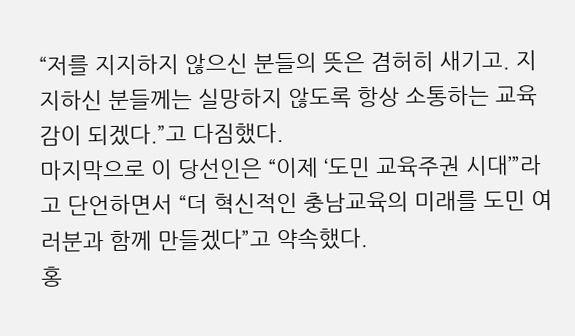“저를 지지하지 않으신 분들의 뜻은 겸허히 새기고. 지지하신 분들께는 실망하지 않도록 항상 소통하는 교육감이 되겠다.”고 다짐했다.
마지막으로 이 당선인은 “이제 ‘도민 교육주권 시대’”라고 단언하면서 “더 혁신적인 충남교육의 미래를 도민 여러분과 함께 만들겠다”고 약속했다.
홍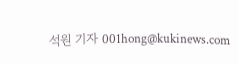석원 기자 001hong@kukinews.com